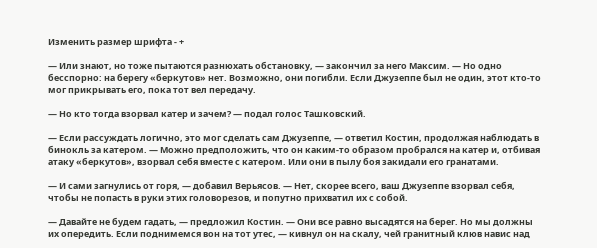Изменить размер шрифта - +

— Или знают, но тоже пытаются разнюхать обстановку, — закончил за него Максим. — Но одно бесспорно: на берегу «беркутов» нет. Возможно, они погибли. Если Джузеппе был не один, этот кто-то мог прикрывать его, пока тот вел передачу.

— Но кто тогда взорвал катер и зачем? — подал голос Ташковский.

— Если рассуждать логично, это мог сделать сам Джузеппе, — ответил Костин, продолжая наблюдать в бинокль за катером. — Можно предположить, что он каким-то образом пробрался на катер и, отбивая атаку «беркутов», взорвал себя вместе с катером. Или они в пылу боя закидали его гранатами.

— И сами загнулись от горя, — добавил Верьясов. — Нет, скорее всего, ваш Джузеппе взорвал себя, чтобы не попасть в руки этих головорезов, и попутно прихватил их с собой.

— Давайте не будем гадать, — предложил Костин. — Они все равно высадятся на берег. Но мы должны их опередить. Если поднимемся вон на тот утес, — кивнул он на скалу, чей гранитный клюв навис над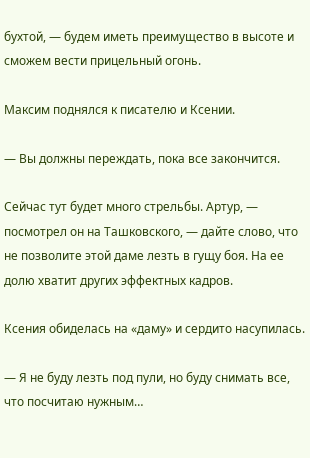бухтой, — будем иметь преимущество в высоте и сможем вести прицельный огонь.

Максим поднялся к писателю и Ксении.

— Вы должны переждать, пока все закончится.

Сейчас тут будет много стрельбы. Артур, — посмотрел он на Ташковского, — дайте слово, что не позволите этой даме лезть в гущу боя. На ее долю хватит других эффектных кадров.

Ксения обиделась на «даму» и сердито насупилась.

— Я не буду лезть под пули, но буду снимать все, что посчитаю нужным…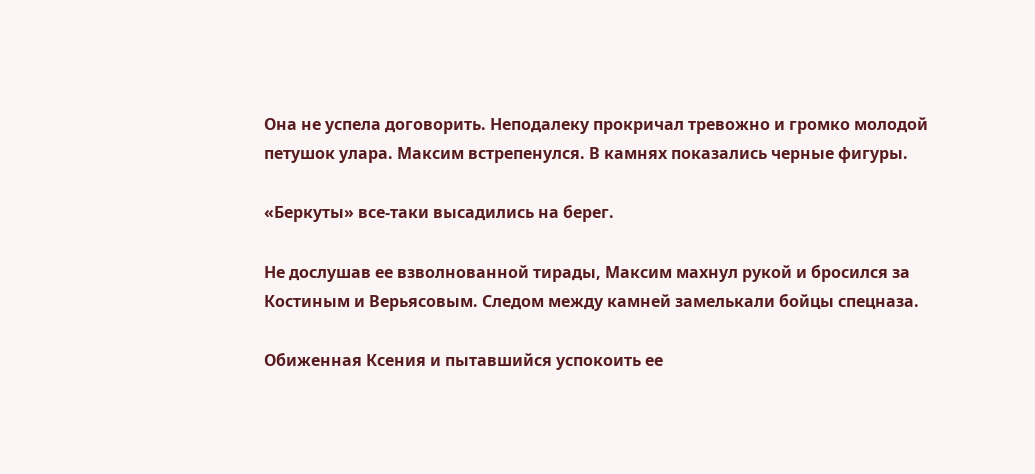Она не успела договорить. Неподалеку прокричал тревожно и громко молодой петушок улара. Максим встрепенулся. В камнях показались черные фигуры.

«Беркуты» все-таки высадились на берег.

Не дослушав ее взволнованной тирады, Максим махнул рукой и бросился за Костиным и Верьясовым. Следом между камней замелькали бойцы спецназа.

Обиженная Ксения и пытавшийся успокоить ее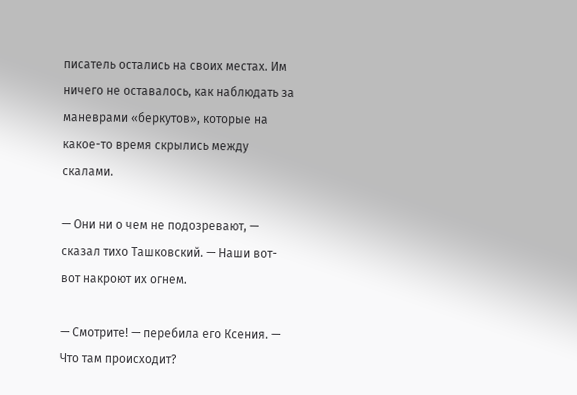писатель остались на своих местах. Им ничего не оставалось, как наблюдать за маневрами «беркутов», которые на какое-то время скрылись между скалами.

— Они ни о чем не подозревают, — сказал тихо Ташковский. — Наши вот-вот накроют их огнем.

— Смотрите! — перебила его Ксения. — Что там происходит?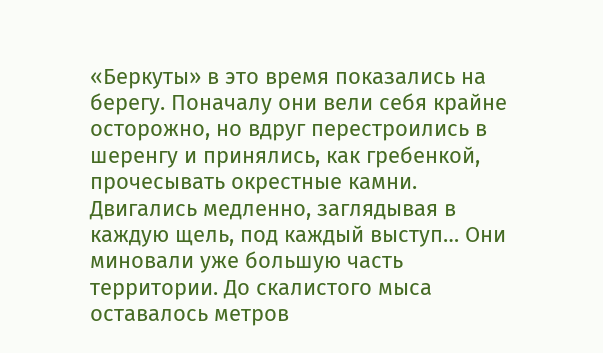«Беркуты» в это время показались на берегу. Поначалу они вели себя крайне осторожно, но вдруг перестроились в шеренгу и принялись, как гребенкой, прочесывать окрестные камни. Двигались медленно, заглядывая в каждую щель, под каждый выступ… Они миновали уже большую часть территории. До скалистого мыса оставалось метров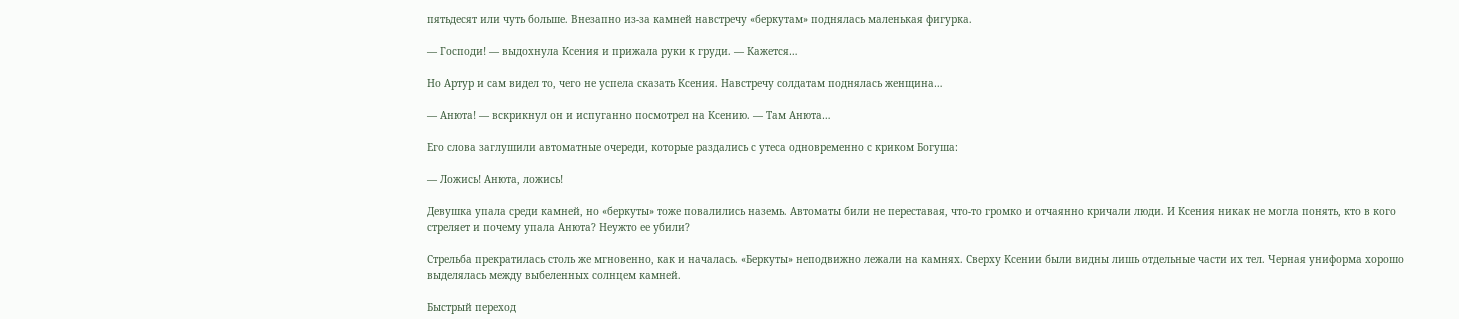пятьдесят или чуть больше. Внезапно из-за камней навстречу «беркутам» поднялась маленькая фигурка.

— Господи! — выдохнула Ксения и прижала руки к груди. — Кажется…

Но Артур и сам видел то, чего не успела сказать Ксения. Навстречу солдатам поднялась женщина…

— Анюта! — вскрикнул он и испуганно посмотрел на Ксению. — Там Анюта…

Его слова заглушили автоматные очереди, которые раздались с утеса одновременно с криком Богуша:

— Ложись! Анюта, ложись!

Девушка упала среди камней, но «беркуты» тоже повалились наземь. Автоматы били не переставая, что-то громко и отчаянно кричали люди. И Ксения никак не могла понять, кто в кого стреляет и почему упала Анюта? Неужто ее убили?

Стрельба прекратилась столь же мгновенно, как и началась. «Беркуты» неподвижно лежали на камнях. Сверху Ксении были видны лишь отдельные части их тел. Черная униформа хорошо выделялась между выбеленных солнцем камней.

Быстрый переход